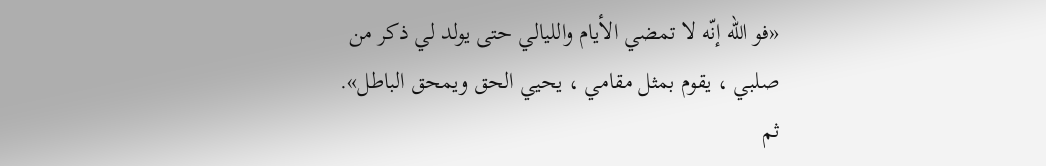«فو اللّه إنّه لا تمضي الأيام والليالي حتى يولد لي ذكر من صلبي ، يقوم بمثل مقامي ، يحيي الحق ويمحق الباطل».
ثم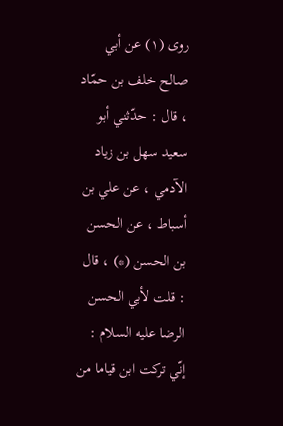روى (١) عن أبي صالح خلف بن حمّاد ، قال : حدّثني أبو سعيد سهل بن زياد الآدمي ، عن علي بن أسباط ، عن الحسن بن الحسن (*) ، قال : قلت لأبي الحسن الرضا عليه السلام : إنّي تركت ابن قياما من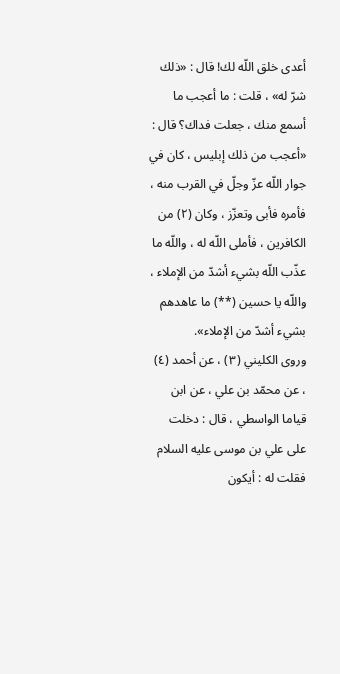أعدى خلق اللّه لك! قال : «ذلك شرّ له» ، قلت : ما أعجب ما أسمع منك ، جعلت فداك؟ قال : «أعجب من ذلك إبليس ، كان في جوار اللّه عزّ وجلّ في القرب منه ، فأمره فأبى وتعزّز ، وكان (٢) من الكافرين ، فأملى اللّه له ، واللّه ما عذّب اللّه بشيء أشدّ من الإملاء ، واللّه يا حسين (**) ما عاهدهم بشيء أشدّ من الإملاء».
وروى الكليني (٣) ، عن أحمد (٤) ، عن محمّد بن علي ، عن ابن قياما الواسطي ، قال : دخلت على علي بن موسى عليه السلام فقلت له : أيكون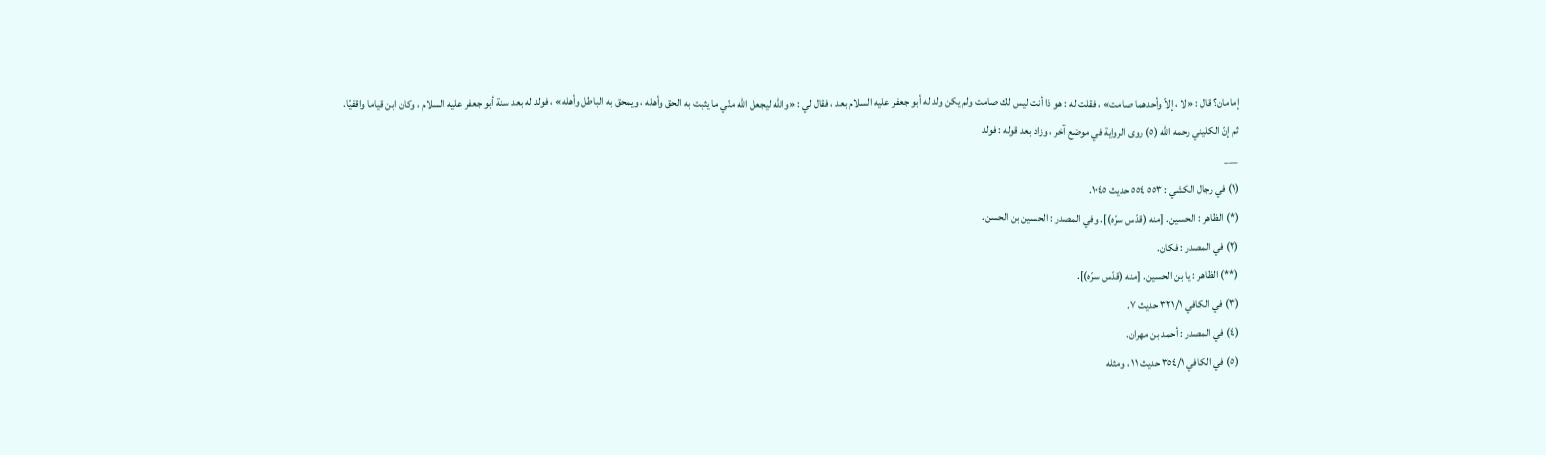إمامان؟ قال : «لا ، إلاّ وأحدهما صامت» ، فقلت له : هو ذا أنت ليس لك صامت ولم يكن ولد له أبو جعفر عليه السلام بعد ، فقال لي : «واللّه ليجعل اللّه منّي ما يثبت به الحق وأهله ، ويمحق به الباطل وأهله» ، فولد له بعد سنة أبو جعفر عليه السلام ، وكان ابن قياما واقفيّا.
ثم إنّ الكليني رحمه اللّه (٥) روى الرواية في موضع آخر ، وزاد بعد قوله : فولد
___
(١) في رجال الكشي : ٥٥٣ ٥٥٤ حديث ١٠٤٥.
(*) الظاهر : الحسين. [منه (قدّس سرّه)]. وفي المصدر : الحسين بن الحسن.
(٢) في المصدر : فكان.
(**) الظاهر : يا بن الحسين. [منه (قدّس سرّه)].
(٣) في الكافي ٣٢١/١ حديث ٧.
(٤) في المصدر : أحمد بن مهران.
(٥) في الكافي ٣٥٤/١ حديث ١١ ، ومثله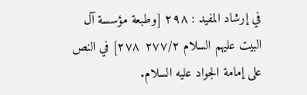في إرشاد المفيد : ٢٩٨ [وطبعة مؤسسة آل البيت عليهم السلام ٢٧٧/٢ ٢٧٨] في النص على إمامة الجواد عليه السلام.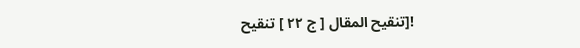![تنقيح المقال [ ج ٢٢ ] تنقيح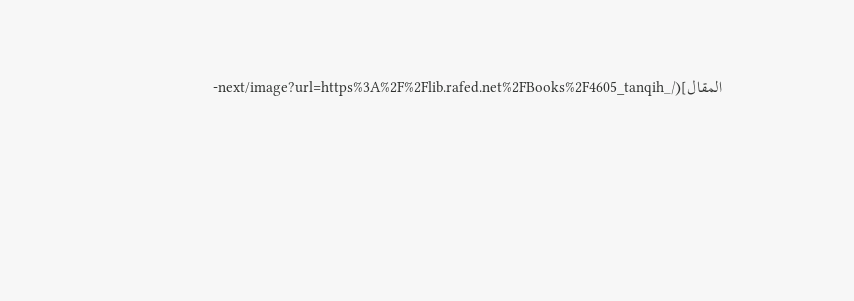المقال](/_next/image?url=https%3A%2F%2Flib.rafed.net%2FBooks%2F4605_tanqih-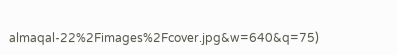almaqal-22%2Fimages%2Fcover.jpg&w=640&q=75)